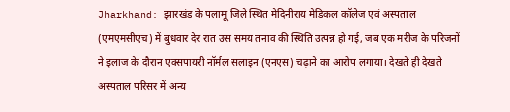Jharkhand: झारखंड के पलामू जिले स्थित मेदिनीराय मेडिकल कॉलेज एवं अस्पताल (एमएमसीएच) में बुधवार देर रात उस समय तनाव की स्थिति उत्पन्न हो गई, जब एक मरीज के परिजनों ने इलाज के दौरान एक्सपायरी नॉर्मल सलाइन (एनएस) चढ़ाने का आरोप लगाया। देखते ही देखते अस्पताल परिसर में अन्य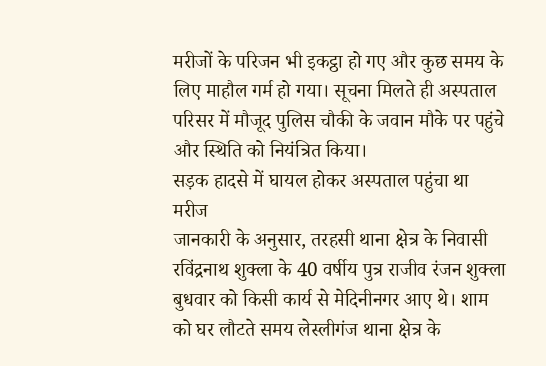मरीजों के परिजन भी इकट्ठा हो गए और कुछ समय के लिए माहौल गर्म हो गया। सूचना मिलते ही अस्पताल परिसर में मौजूद पुलिस चौकी के जवान मौके पर पहुंचे और स्थिति को नियंत्रित किया।
सड़क हादसे में घायल होकर अस्पताल पहुंचा था मरीज
जानकारी के अनुसार, तरहसी थाना क्षेत्र के निवासी रविंद्रनाथ शुक्ला के 40 वर्षीय पुत्र राजीव रंजन शुक्ला बुधवार को किसी कार्य से मेदिनीनगर आए थे। शाम को घर लौटते समय लेस्लीगंज थाना क्षेत्र के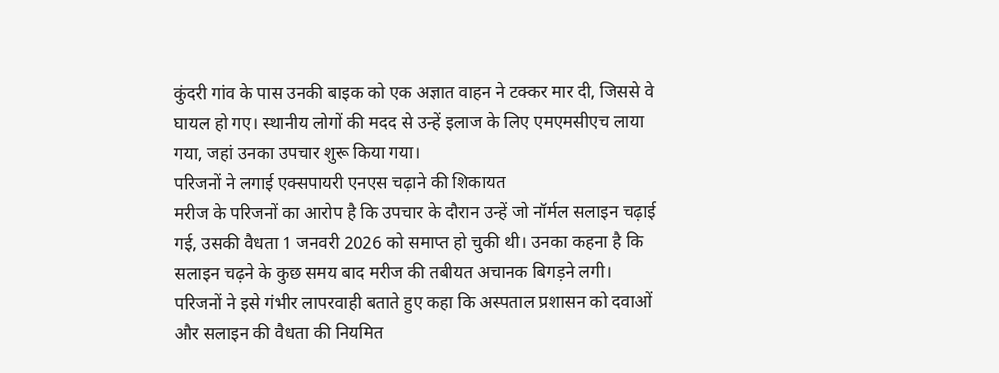कुंदरी गांव के पास उनकी बाइक को एक अज्ञात वाहन ने टक्कर मार दी, जिससे वे घायल हो गए। स्थानीय लोगों की मदद से उन्हें इलाज के लिए एमएमसीएच लाया गया, जहां उनका उपचार शुरू किया गया।
परिजनों ने लगाई एक्सपायरी एनएस चढ़ाने की शिकायत
मरीज के परिजनों का आरोप है कि उपचार के दौरान उन्हें जो नॉर्मल सलाइन चढ़ाई गई, उसकी वैधता 1 जनवरी 2026 को समाप्त हो चुकी थी। उनका कहना है कि सलाइन चढ़ने के कुछ समय बाद मरीज की तबीयत अचानक बिगड़ने लगी। परिजनों ने इसे गंभीर लापरवाही बताते हुए कहा कि अस्पताल प्रशासन को दवाओं और सलाइन की वैधता की नियमित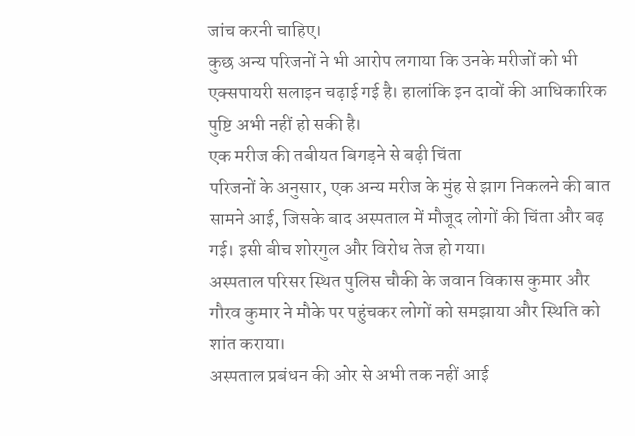जांच करनी चाहिए।
कुछ अन्य परिजनों ने भी आरोप लगाया कि उनके मरीजों को भी एक्सपायरी सलाइन चढ़ाई गई है। हालांकि इन दावों की आधिकारिक पुष्टि अभी नहीं हो सकी है।
एक मरीज की तबीयत बिगड़ने से बढ़ी चिंता
परिजनों के अनुसार, एक अन्य मरीज के मुंह से झाग निकलने की बात सामने आई, जिसके बाद अस्पताल में मौजूद लोगों की चिंता और बढ़ गई। इसी बीच शोरगुल और विरोध तेज हो गया।
अस्पताल परिसर स्थित पुलिस चौकी के जवान विकास कुमार और गौरव कुमार ने मौके पर पहुंचकर लोगों को समझाया और स्थिति को शांत कराया।
अस्पताल प्रबंधन की ओर से अभी तक नहीं आई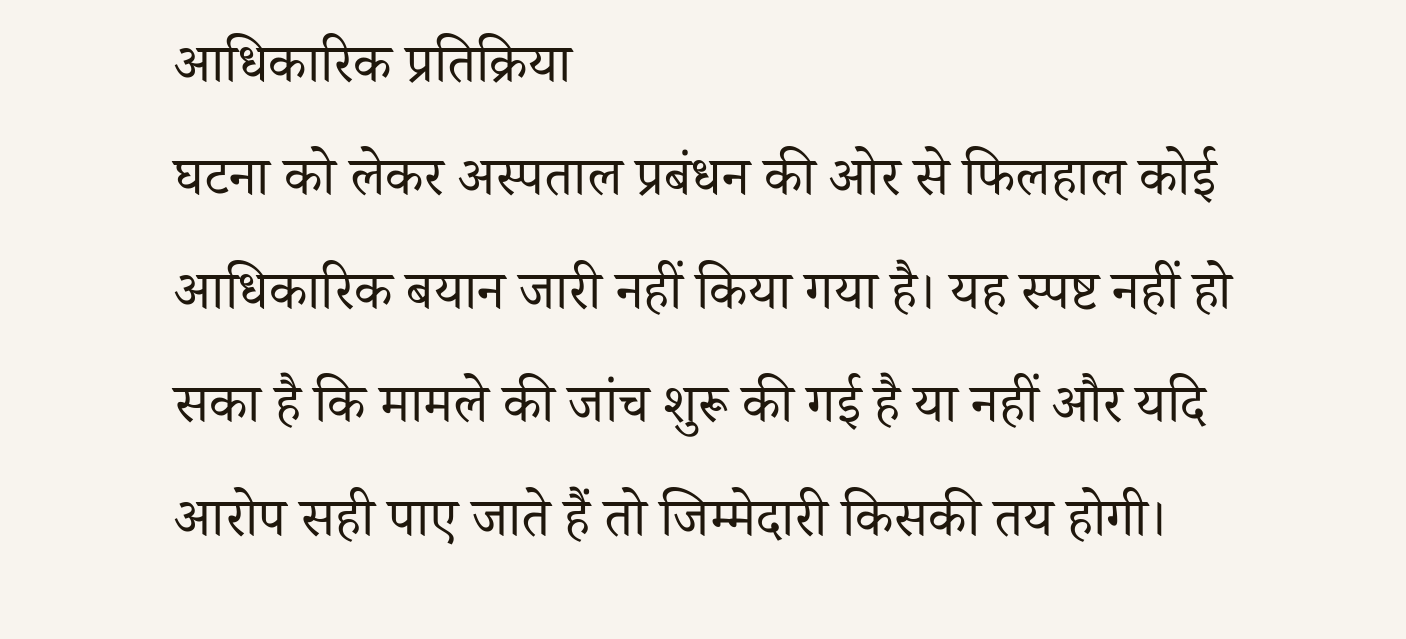आधिकारिक प्रतिक्रिया
घटना को लेकर अस्पताल प्रबंधन की ओर से फिलहाल कोई आधिकारिक बयान जारी नहीं किया गया है। यह स्पष्ट नहीं हो सका है कि मामले की जांच शुरू की गई है या नहीं और यदि आरोप सही पाए जाते हैं तो जिम्मेदारी किसकी तय होगी।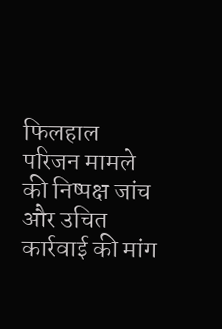फिलहाल परिजन मामले की निष्पक्ष जांच और उचित कार्रवाई की मांग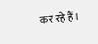कर रहे हैं।